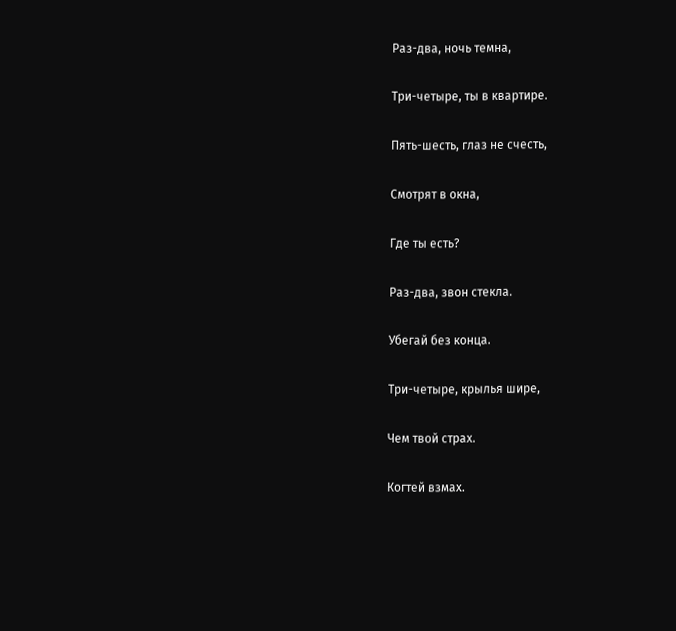Раз-два, ночь темна,

Три-четыре, ты в квартире.

Пять-шесть, глаз не счесть,

Смотрят в окна,

Где ты есть?

Раз-два, звон стекла.

Убегай без конца.

Три-четыре, крылья шире,

Чем твой страх.

Когтей взмах.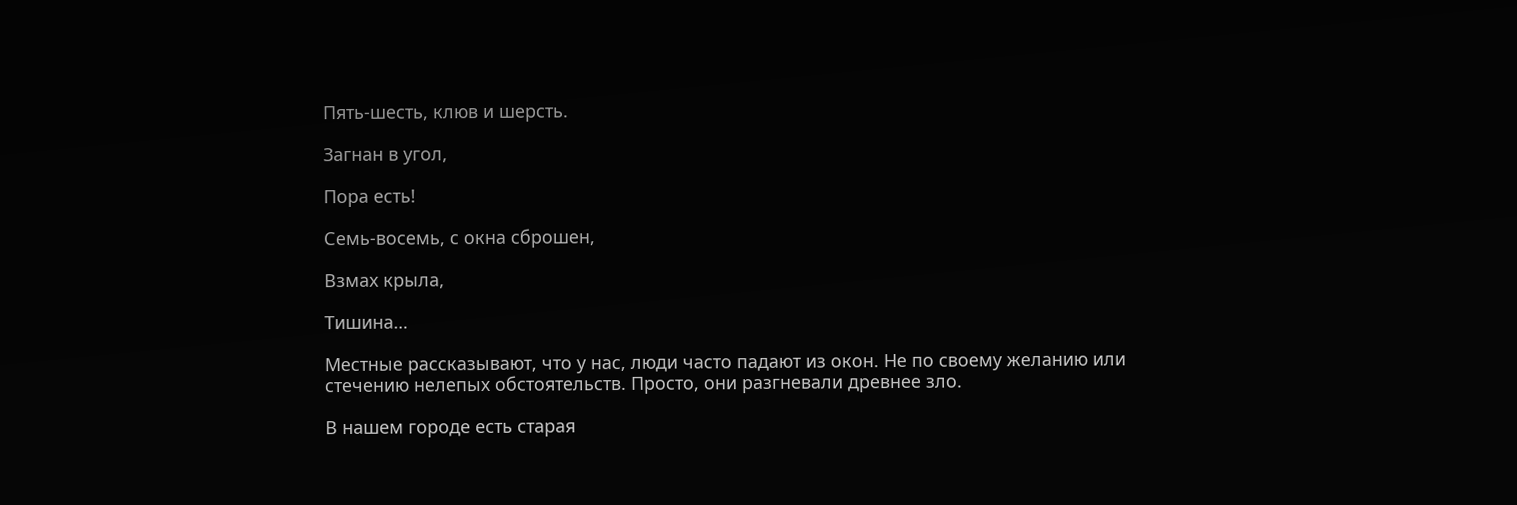Пять-шесть, клюв и шерсть.

Загнан в угол,

Пора есть!

Семь-восемь, с окна сброшен,

Взмах крыла,

Тишина…

Местные рассказывают, что у нас, люди часто падают из окон. Не по своему желанию или стечению нелепых обстоятельств. Просто, они разгневали древнее зло.

В нашем городе есть старая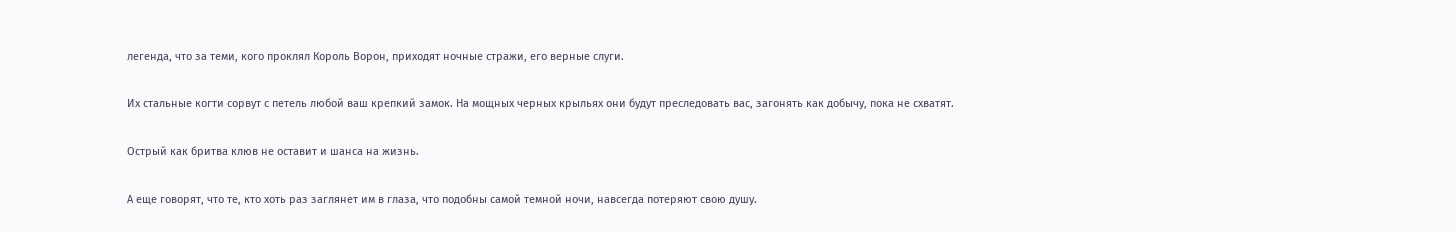легенда, что за теми, кого проклял Король Ворон, приходят ночные стражи, его верные слуги.

Их стальные когти сорвут с петель любой ваш крепкий замок. На мощных черных крыльях они будут преследовать вас, загонять как добычу, пока не схватят.

Острый как бритва клюв не оставит и шанса на жизнь.

А еще говорят, что те, кто хоть раз заглянет им в глаза, что подобны самой темной ночи, навсегда потеряют свою душу.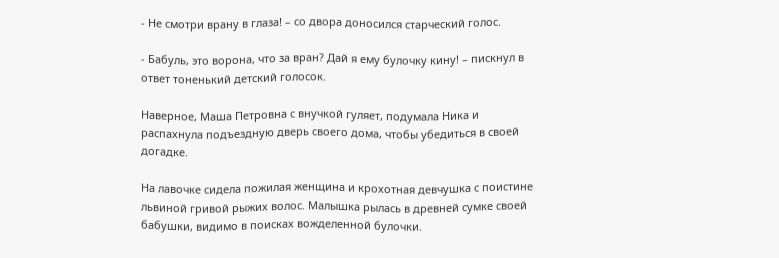- Не смотри врану в глаза! – со двора доносился старческий голос.

- Бабуль, это ворона, что за вран? Дай я ему булочку кину! – пискнул в ответ тоненький детский голосок.

Наверное, Маша Петровна с внучкой гуляет, подумала Ника и распахнула подъездную дверь своего дома, чтобы убедиться в своей догадке.

На лавочке сидела пожилая женщина и крохотная девчушка с поистине львиной гривой рыжих волос. Малышка рылась в древней сумке своей бабушки, видимо в поисках вожделенной булочки.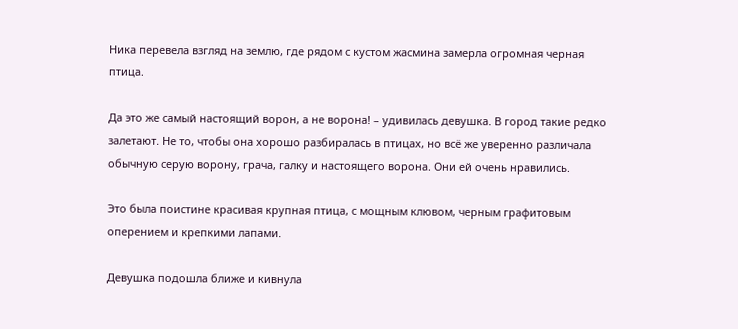Ника перевела взгляд на землю, где рядом с кустом жасмина замерла огромная черная птица.

Да это же самый настоящий ворон, а не ворона! – удивилась девушка. В город такие редко залетают. Не то, чтобы она хорошо разбиралась в птицах, но всё же уверенно различала обычную серую ворону, грача, галку и настоящего ворона. Они ей очень нравились.

Это была поистине красивая крупная птица, с мощным клювом, черным графитовым оперением и крепкими лапами.

Девушка подошла ближе и кивнула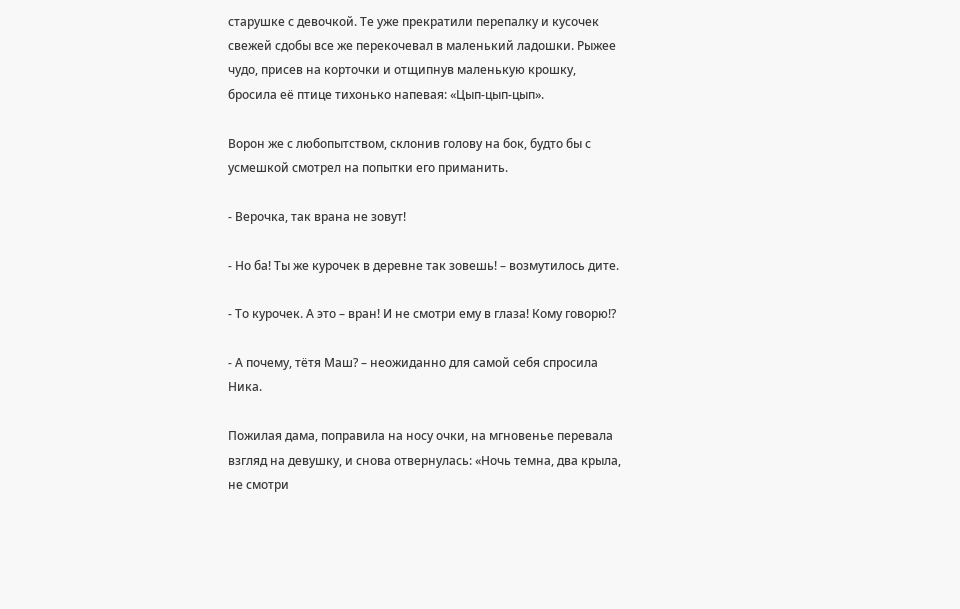старушке с девочкой. Те уже прекратили перепалку и кусочек свежей сдобы все же перекочевал в маленький ладошки. Рыжее чудо, присев на корточки и отщипнув маленькую крошку, бросила её птице тихонько напевая: «Цып-цып-цып».

Ворон же с любопытством, склонив голову на бок, будто бы с усмешкой смотрел на попытки его приманить.

- Верочка, так врана не зовут!

- Но ба! Ты же курочек в деревне так зовешь! – возмутилось дите.

- То курочек. А это – вран! И не смотри ему в глаза! Кому говорю!?

- А почему, тётя Маш? – неожиданно для самой себя спросила Ника.

Пожилая дама, поправила на носу очки, на мгновенье перевала взгляд на девушку, и снова отвернулась: «Ночь темна, два крыла, не смотри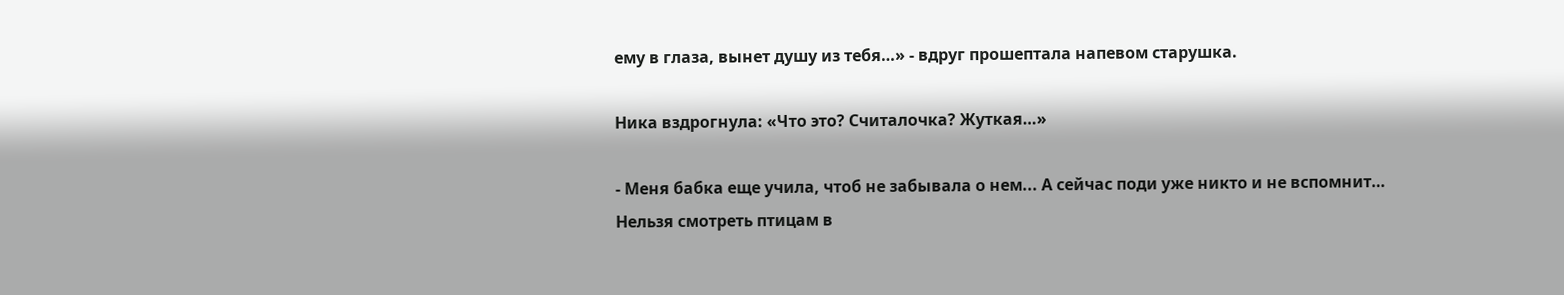ему в глаза, вынет душу из тебя…» - вдруг прошептала напевом старушка.

Ника вздрогнула: «Что это? Считалочка? Жуткая…»

- Меня бабка еще учила, чтоб не забывала о нем... А сейчас поди уже никто и не вспомнит… Нельзя смотреть птицам в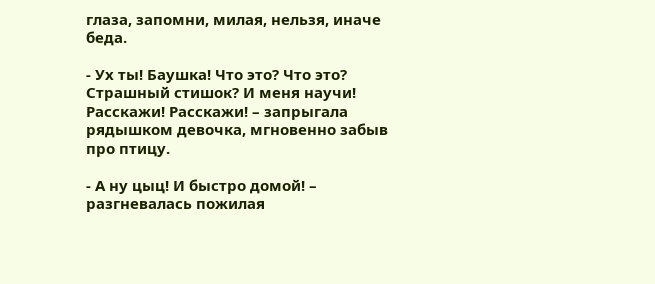глаза, запомни, милая, нельзя, иначе беда.

- Ух ты! Баушка! Что это? Что это? Страшный стишок? И меня научи! Расскажи! Расскажи! – запрыгала рядышком девочка, мгновенно забыв про птицу.

- А ну цыц! И быстро домой! – разгневалась пожилая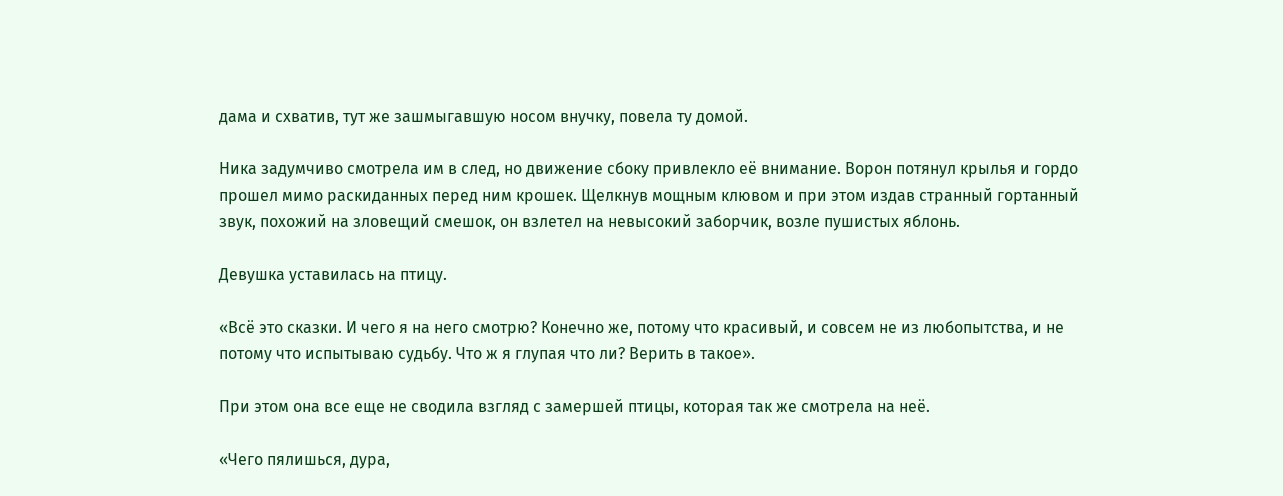дама и схватив, тут же зашмыгавшую носом внучку, повела ту домой.

Ника задумчиво смотрела им в след, но движение сбоку привлекло её внимание. Ворон потянул крылья и гордо прошел мимо раскиданных перед ним крошек. Щелкнув мощным клювом и при этом издав странный гортанный звук, похожий на зловещий смешок, он взлетел на невысокий заборчик, возле пушистых яблонь.

Девушка уставилась на птицу.

«Всё это сказки. И чего я на него смотрю? Конечно же, потому что красивый, и совсем не из любопытства, и не потому что испытываю судьбу. Что ж я глупая что ли? Верить в такое».

При этом она все еще не сводила взгляд с замершей птицы, которая так же смотрела на неё.

«Чего пялишься, дура,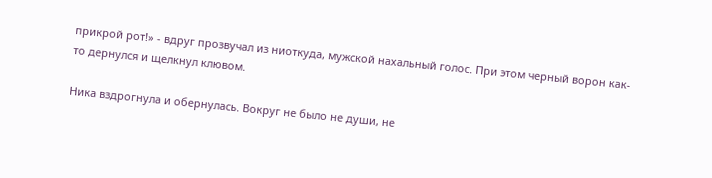прикрой рот!» - вдруг прозвучал из ниоткуда, мужской нахальный голос. При этом черный ворон как-то дернулся и щелкнул клювом.

Ника вздрогнула и обернулась. Вокруг не было не души, не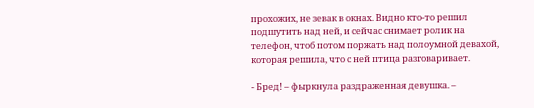прохожих, не зевак в окнах. Видно кто-то решил подшутить над ней, и сейчас снимает ролик на телефон, чтоб потом поржать над полоумной девахой, которая решила, что с ней птица разговаривает.

- Бред! – фыркнула раздраженная девушка. –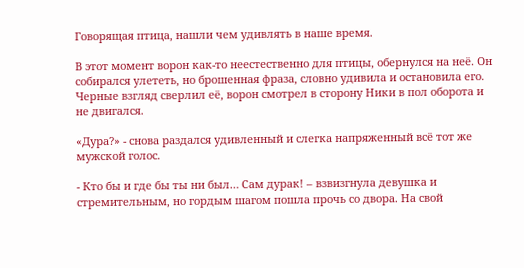Говорящая птица, нашли чем удивлять в наше время.

В этот момент ворон как-то неестественно для птицы, обернулся на неё. Он собирался улететь, но брошенная фраза, словно удивила и остановила его. Черные взгляд сверлил её, ворон смотрел в сторону Ники в пол оборота и не двигался.

«Дура?» - снова раздался удивленный и слегка напряженный всё тот же мужской голос.

- Кто бы и где бы ты ни был… Сам дурак! – взвизгнула девушка и стремительным, но гордым шагом пошла прочь со двора. На свой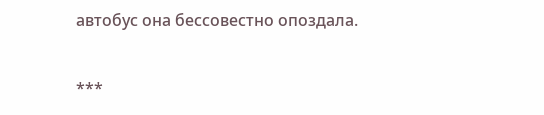автобус она бессовестно опоздала.

***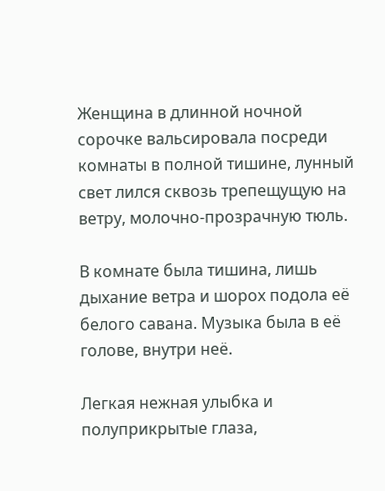Женщина в длинной ночной сорочке вальсировала посреди комнаты в полной тишине, лунный свет лился сквозь трепещущую на ветру, молочно-прозрачную тюль.

В комнате была тишина, лишь дыхание ветра и шорох подола её белого савана. Музыка была в её голове, внутри неё.

Легкая нежная улыбка и полуприкрытые глаза,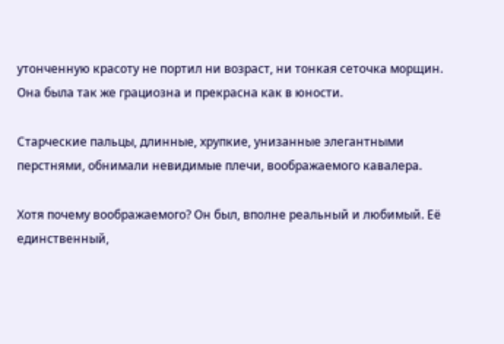утонченную красоту не портил ни возраст, ни тонкая сеточка морщин. Она была так же грациозна и прекрасна как в юности.

Старческие пальцы, длинные, хрупкие, унизанные элегантными перстнями, обнимали невидимые плечи, воображаемого кавалера.

Хотя почему воображаемого? Он был, вполне реальный и любимый. Её единственный,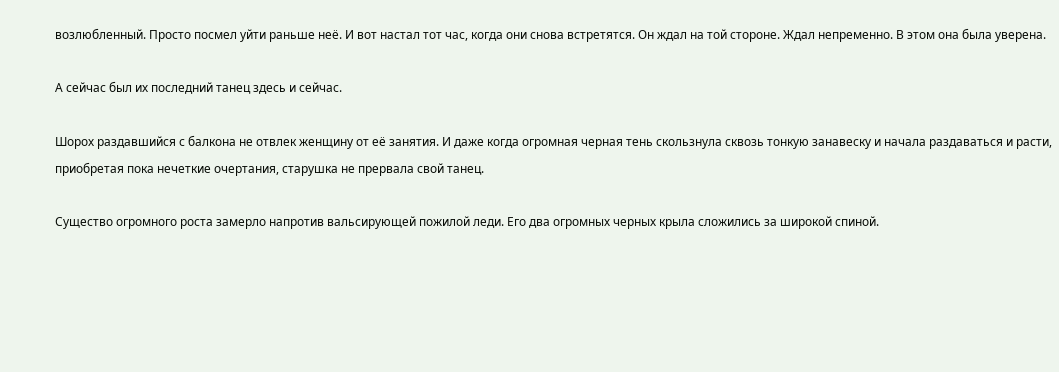возлюбленный. Просто посмел уйти раньше неё. И вот настал тот час, когда они снова встретятся. Он ждал на той стороне. Ждал непременно. В этом она была уверена.

А сейчас был их последний танец здесь и сейчас.

Шорох раздавшийся с балкона не отвлек женщину от её занятия. И даже когда огромная черная тень скользнула сквозь тонкую занавеску и начала раздаваться и расти, приобретая пока нечеткие очертания, старушка не прервала свой танец.

Существо огромного роста замерло напротив вальсирующей пожилой леди. Его два огромных черных крыла сложились за широкой спиной.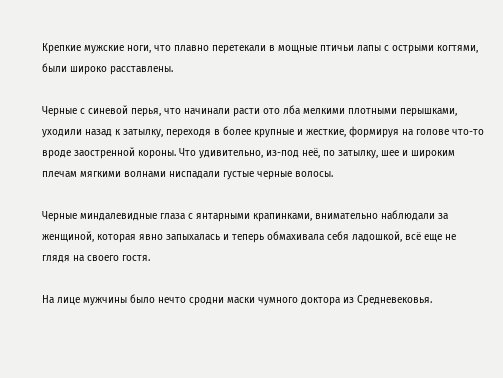Крепкие мужские ноги, что плавно перетекали в мощные птичьи лапы с острыми когтями, были широко расставлены.

Черные с синевой перья, что начинали расти ото лба мелкими плотными перышками, уходили назад к затылку, переходя в более крупные и жесткие, формируя на голове что-то вроде заостренной короны. Что удивительно, из-под неё, по затылку, шее и широким плечам мягкими волнами ниспадали густые черные волосы.

Черные миндалевидные глаза с янтарными крапинками, внимательно наблюдали за женщиной, которая явно запыхалась и теперь обмахивала себя ладошкой, всё еще не глядя на своего гостя.

На лице мужчины было нечто сродни маски чумного доктора из Средневековья.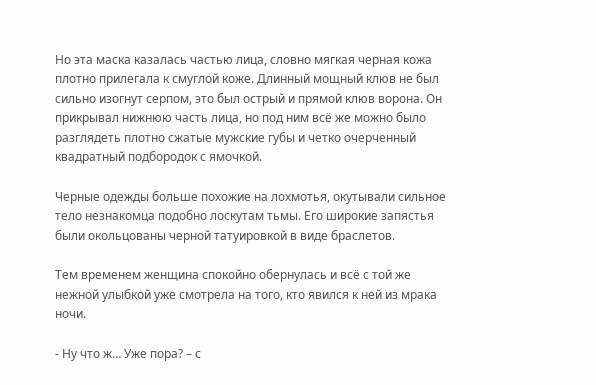Но эта маска казалась частью лица, словно мягкая черная кожа плотно прилегала к смуглой коже. Длинный мощный клюв не был сильно изогнут серпом, это был острый и прямой клюв ворона. Он прикрывал нижнюю часть лица, но под ним всё же можно было разглядеть плотно сжатые мужские губы и четко очерченный квадратный подбородок с ямочкой.

Черные одежды больше похожие на лохмотья, окутывали сильное тело незнакомца подобно лоскутам тьмы. Его широкие запястья были окольцованы черной татуировкой в виде браслетов.

Тем временем женщина спокойно обернулась и всё с той же нежной улыбкой уже смотрела на того, кто явился к ней из мрака ночи.

- Ну что ж… Уже пора? – с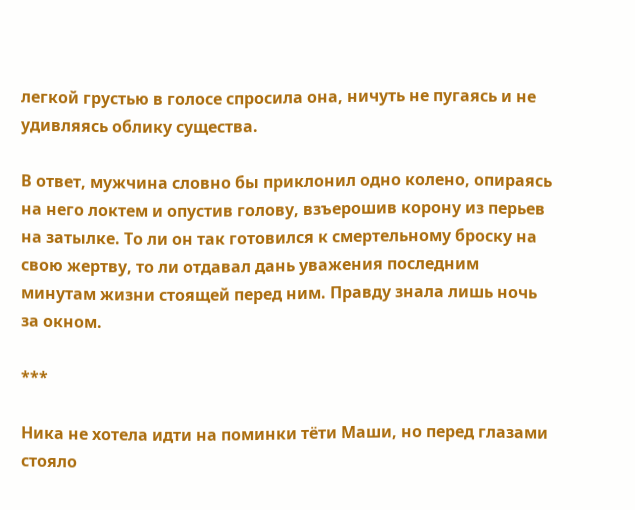легкой грустью в голосе спросила она, ничуть не пугаясь и не удивляясь облику существа.

В ответ, мужчина словно бы приклонил одно колено, опираясь на него локтем и опустив голову, взъерошив корону из перьев на затылке. То ли он так готовился к смертельному броску на свою жертву, то ли отдавал дань уважения последним минутам жизни стоящей перед ним. Правду знала лишь ночь за окном.

***

Ника не хотела идти на поминки тёти Маши, но перед глазами стояло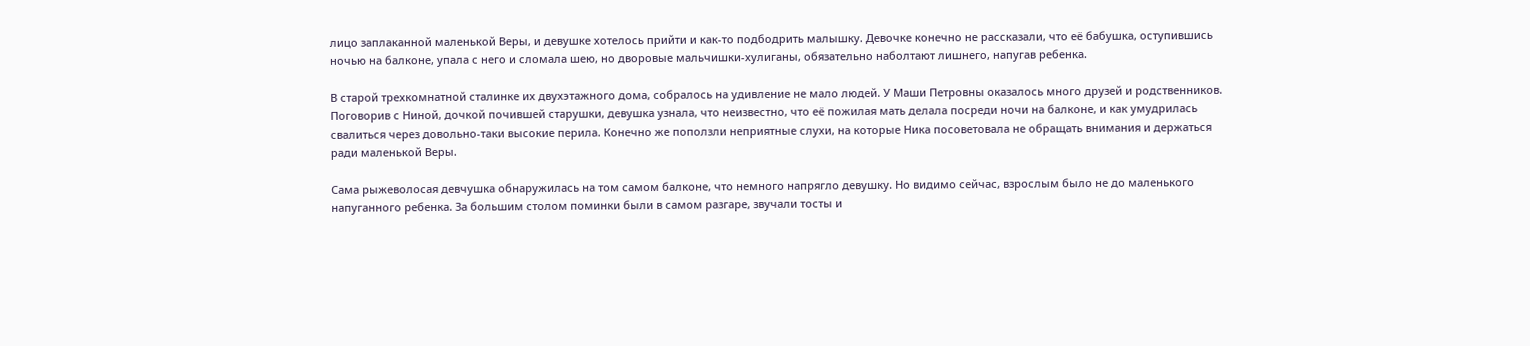лицо заплаканной маленькой Веры, и девушке хотелось прийти и как-то подбодрить малышку. Девочке конечно не рассказали, что её бабушка, оступившись ночью на балконе, упала с него и сломала шею, но дворовые мальчишки-хулиганы, обязательно наболтают лишнего, напугав ребенка.

В старой трехкомнатной сталинке их двухэтажного дома, собралось на удивление не мало людей. У Маши Петровны оказалось много друзей и родственников. Поговорив с Ниной, дочкой почившей старушки, девушка узнала, что неизвестно, что её пожилая мать делала посреди ночи на балконе, и как умудрилась свалиться через довольно-таки высокие перила. Конечно же поползли неприятные слухи, на которые Ника посоветовала не обращать внимания и держаться ради маленькой Веры.

Сама рыжеволосая девчушка обнаружилась на том самом балконе, что немного напрягло девушку. Но видимо сейчас, взрослым было не до маленького напуганного ребенка. За большим столом поминки были в самом разгаре, звучали тосты и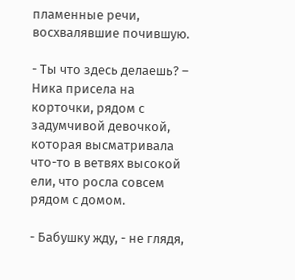пламенные речи, восхвалявшие почившую.

- Ты что здесь делаешь? – Ника присела на корточки, рядом с задумчивой девочкой, которая высматривала что-то в ветвях высокой ели, что росла совсем рядом с домом.

- Бабушку жду, - не глядя,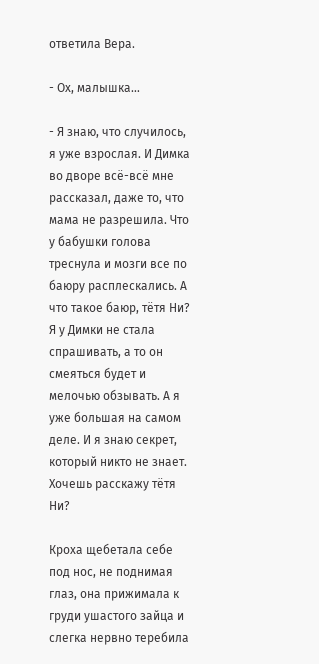ответила Вера.

- Ох, малышка…

- Я знаю, что случилось, я уже взрослая. И Димка во дворе всё-всё мне рассказал, даже то, что мама не разрешила. Что у бабушки голова треснула и мозги все по баюру расплескались. А что такое баюр, тётя Ни? Я у Димки не стала спрашивать, а то он смеяться будет и мелочью обзывать. А я уже большая на самом деле. И я знаю секрет, который никто не знает. Хочешь расскажу тётя Ни?

Кроха щебетала себе под нос, не поднимая глаз, она прижимала к груди ушастого зайца и слегка нервно теребила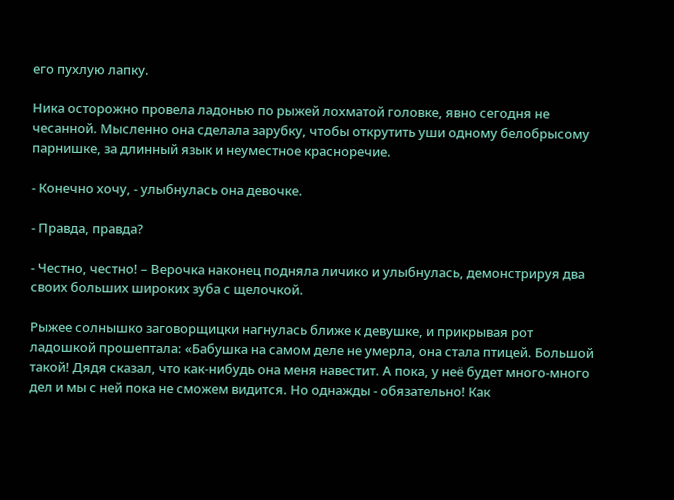его пухлую лапку.

Ника осторожно провела ладонью по рыжей лохматой головке, явно сегодня не чесанной. Мысленно она сделала зарубку, чтобы открутить уши одному белобрысому парнишке, за длинный язык и неуместное красноречие.

- Конечно хочу, - улыбнулась она девочке.

- Правда, правда?

- Честно, честно! – Верочка наконец подняла личико и улыбнулась, демонстрируя два своих больших широких зуба с щелочкой.

Рыжее солнышко заговорщицки нагнулась ближе к девушке, и прикрывая рот ладошкой прошептала: «Бабушка на самом деле не умерла, она стала птицей. Большой такой! Дядя сказал, что как-нибудь она меня навестит. А пока, у неё будет много-много дел и мы с ней пока не сможем видится. Но однажды - обязательно! Как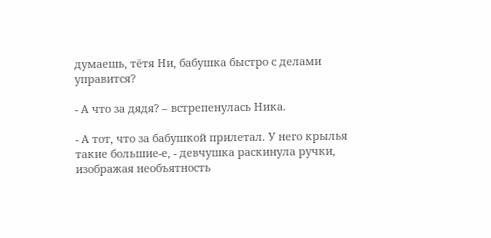думаешь, тётя Ни, бабушка быстро с делами управится?

- А что за дядя? – встрепенулась Ника.

- А тот, что за бабушкой прилетал. У него крылья такие большие-е, - девчушка раскинула ручки, изображая необъятность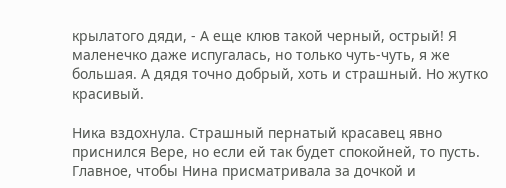крылатого дяди, - А еще клюв такой черный, острый! Я маленечко даже испугалась, но только чуть-чуть, я же большая. А дядя точно добрый, хоть и страшный. Но жутко красивый.

Ника вздохнула. Страшный пернатый красавец явно приснился Вере, но если ей так будет спокойней, то пусть. Главное, чтобы Нина присматривала за дочкой и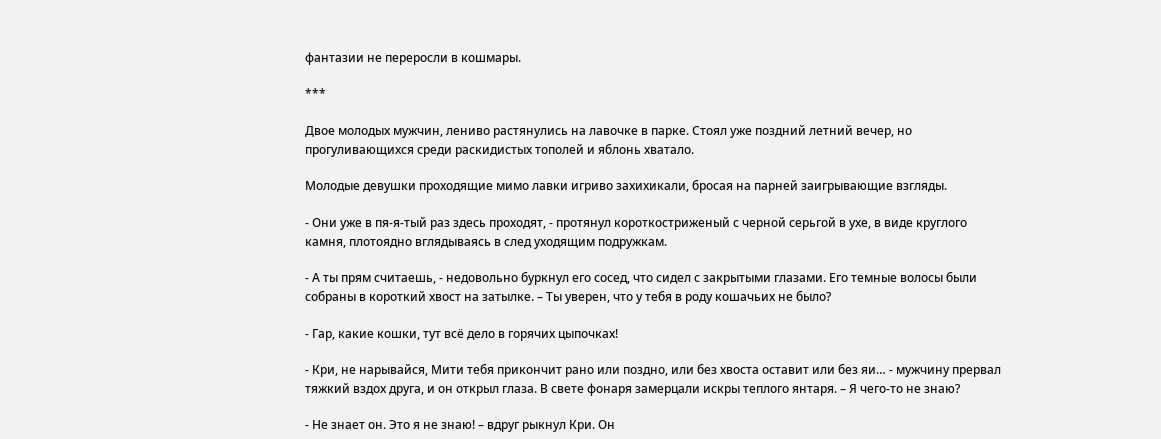фантазии не переросли в кошмары.

***

Двое молодых мужчин, лениво растянулись на лавочке в парке. Стоял уже поздний летний вечер, но прогуливающихся среди раскидистых тополей и яблонь хватало.

Молодые девушки проходящие мимо лавки игриво захихикали, бросая на парней заигрывающие взгляды.

- Они уже в пя-я-тый раз здесь проходят, - протянул короткостриженый с черной серьгой в ухе, в виде круглого камня, плотоядно вглядываясь в след уходящим подружкам.

- А ты прям считаешь, - недовольно буркнул его сосед, что сидел с закрытыми глазами. Его темные волосы были собраны в короткий хвост на затылке. – Ты уверен, что у тебя в роду кошачьих не было?

- Гар, какие кошки, тут всё дело в горячих цыпочках!

- Кри, не нарывайся, Мити тебя прикончит рано или поздно, или без хвоста оставит или без яи… - мужчину прервал тяжкий вздох друга, и он открыл глаза. В свете фонаря замерцали искры теплого янтаря. – Я чего-то не знаю?

- Не знает он. Это я не знаю! – вдруг рыкнул Кри. Он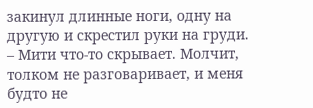закинул длинные ноги, одну на другую и скрестил руки на груди. – Мити что-то скрывает. Молчит, толком не разговаривает, и меня будто не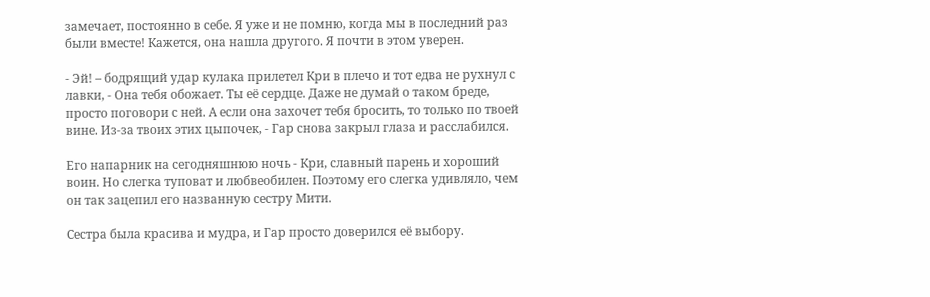замечает, постоянно в себе. Я уже и не помню, когда мы в последний раз были вместе! Кажется, она нашла другого. Я почти в этом уверен.

- Эй! – бодрящий удар кулака прилетел Кри в плечо и тот едва не рухнул с лавки, - Она тебя обожает. Ты её сердце. Даже не думай о таком бреде, просто поговори с ней. А если она захочет тебя бросить, то только по твоей вине. Из-за твоих этих цыпочек, - Гар снова закрыл глаза и расслабился.

Его напарник на сегодняшнюю ночь - Кри, славный парень и хороший воин. Но слегка туповат и любвеобилен. Поэтому его слегка удивляло, чем он так зацепил его названную сестру Мити.

Сестра была красива и мудра, и Гар просто доверился её выбору.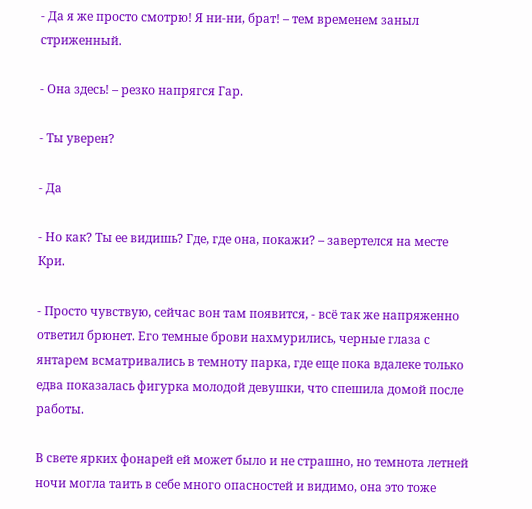- Да я же просто смотрю! Я ни-ни, брат! – тем временем заныл стриженный.

- Она здесь! – резко напрягся Гар.

- Ты уверен?

- Да

- Но как? Ты ее видишь? Где, где она, покажи? – завертелся на месте Кри.

- Просто чувствую, сейчас вон там появится, - всё так же напряженно ответил брюнет. Его темные брови нахмурились, черные глаза с янтарем всматривались в темноту парка, где еще пока вдалеке только едва показалась фигурка молодой девушки, что спешила домой после работы.

В свете ярких фонарей ей может было и не страшно, но темнота летней ночи могла таить в себе много опасностей и видимо, она это тоже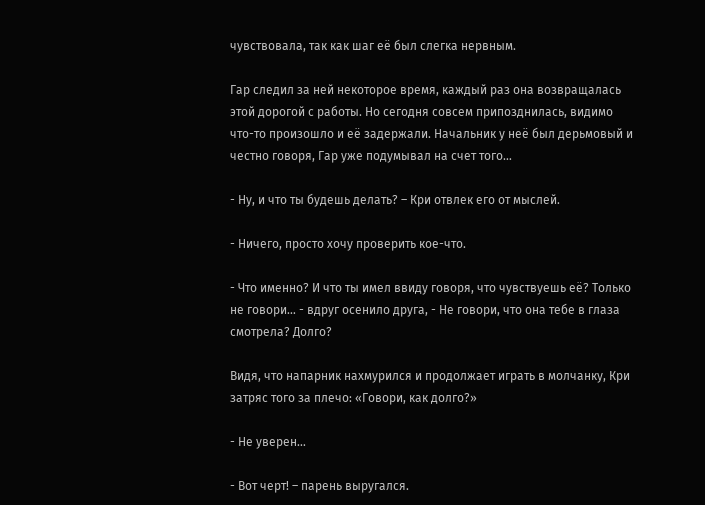чувствовала, так как шаг её был слегка нервным.

Гар следил за ней некоторое время, каждый раз она возвращалась этой дорогой с работы. Но сегодня совсем припозднилась, видимо что-то произошло и её задержали. Начальник у неё был дерьмовый и честно говоря, Гар уже подумывал на счет того…

- Ну, и что ты будешь делать? – Кри отвлек его от мыслей.

- Ничего, просто хочу проверить кое-что.

- Что именно? И что ты имел ввиду говоря, что чувствуешь её? Только не говори… - вдруг осенило друга, - Не говори, что она тебе в глаза смотрела? Долго?

Видя, что напарник нахмурился и продолжает играть в молчанку, Кри затряс того за плечо: «Говори, как долго?»

- Не уверен…

- Вот черт! – парень выругался.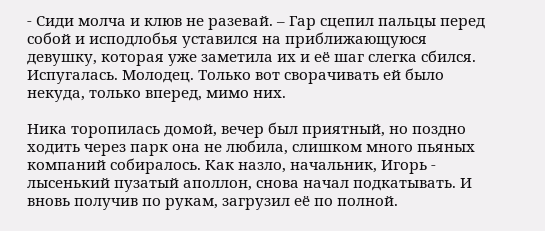- Сиди молча и клюв не разевай. – Гар сцепил пальцы перед собой и исподлобья уставился на приближающуюся девушку, которая уже заметила их и её шаг слегка сбился. Испугалась. Молодец. Только вот сворачивать ей было некуда, только вперед, мимо них.

Ника торопилась домой, вечер был приятный, но поздно ходить через парк она не любила, слишком много пьяных компаний собиралось. Как назло, начальник, Игорь - лысенький пузатый аполлон, снова начал подкатывать. И вновь получив по рукам, загрузил её по полной.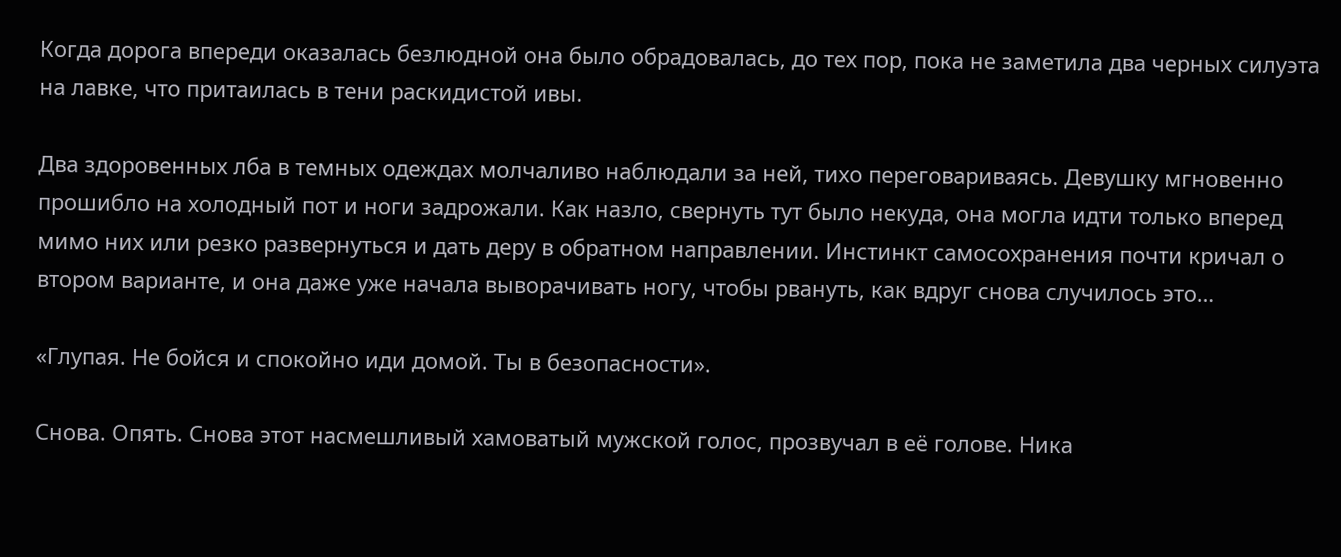Когда дорога впереди оказалась безлюдной она было обрадовалась, до тех пор, пока не заметила два черных силуэта на лавке, что притаилась в тени раскидистой ивы.

Два здоровенных лба в темных одеждах молчаливо наблюдали за ней, тихо переговариваясь. Девушку мгновенно прошибло на холодный пот и ноги задрожали. Как назло, свернуть тут было некуда, она могла идти только вперед мимо них или резко развернуться и дать деру в обратном направлении. Инстинкт самосохранения почти кричал о втором варианте, и она даже уже начала выворачивать ногу, чтобы рвануть, как вдруг снова случилось это…

«Глупая. Не бойся и спокойно иди домой. Ты в безопасности».

Снова. Опять. Снова этот насмешливый хамоватый мужской голос, прозвучал в её голове. Ника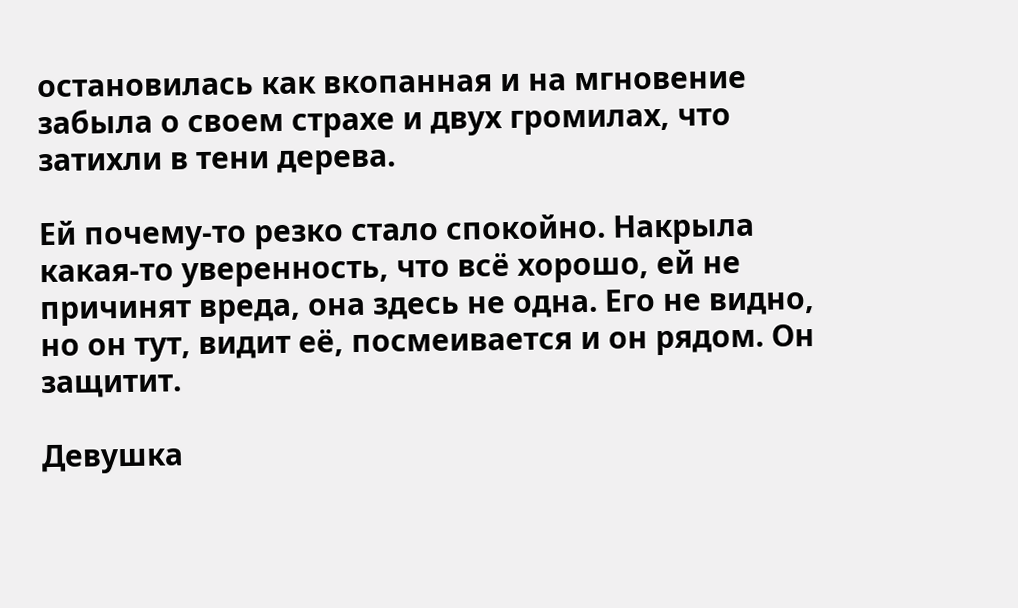остановилась как вкопанная и на мгновение забыла о своем страхе и двух громилах, что затихли в тени дерева.

Ей почему-то резко стало спокойно. Накрыла какая-то уверенность, что всё хорошо, ей не причинят вреда, она здесь не одна. Его не видно, но он тут, видит её, посмеивается и он рядом. Он защитит.

Девушка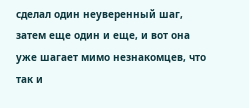сделал один неуверенный шаг, затем еще один и еще, и вот она уже шагает мимо незнакомцев, что так и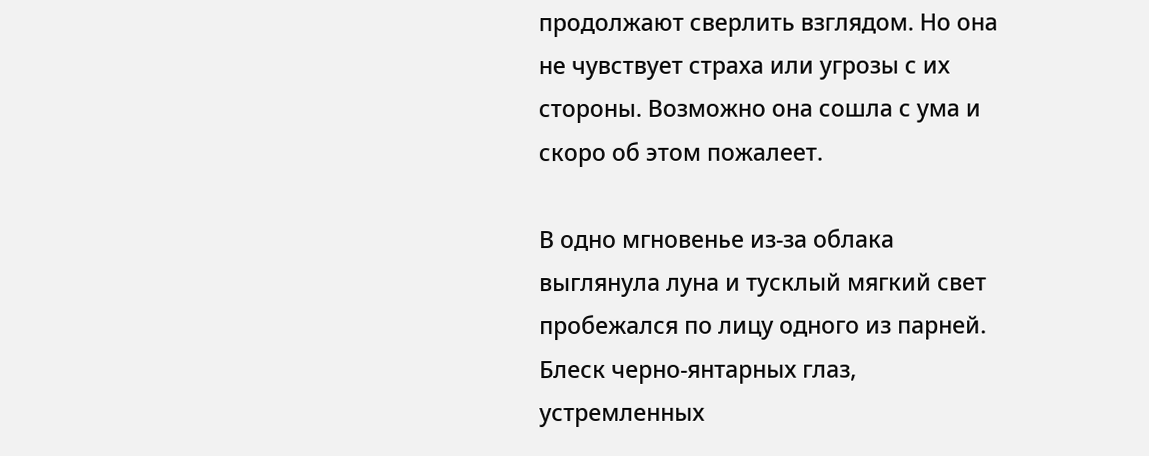продолжают сверлить взглядом. Но она не чувствует страха или угрозы с их стороны. Возможно она сошла с ума и скоро об этом пожалеет.

В одно мгновенье из-за облака выглянула луна и тусклый мягкий свет пробежался по лицу одного из парней. Блеск черно-янтарных глаз, устремленных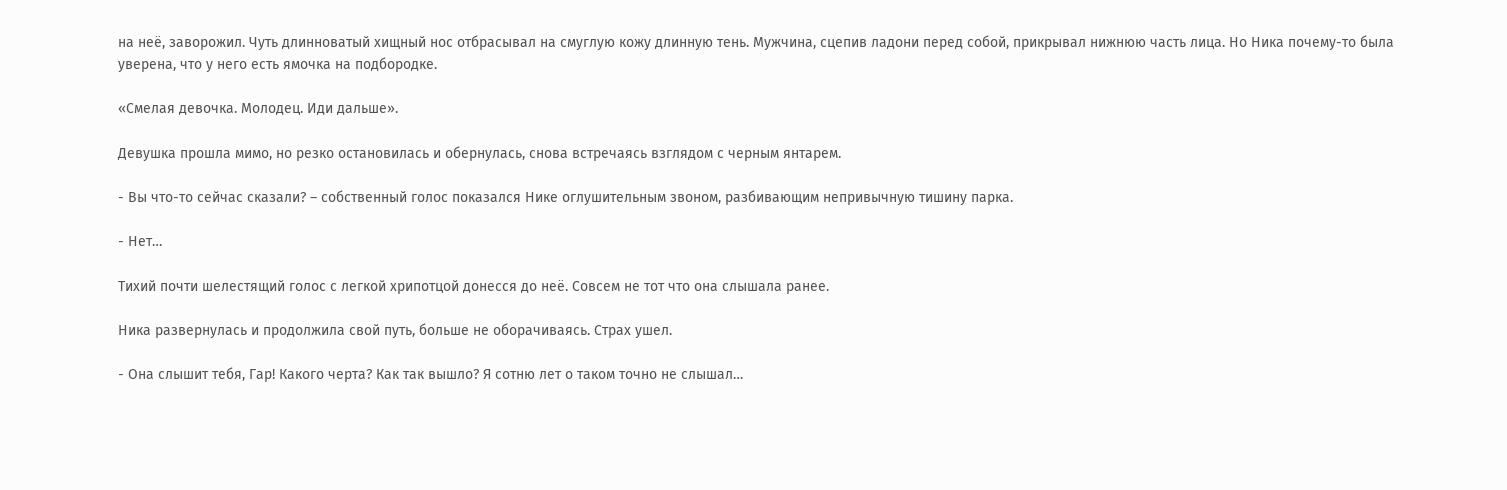на неё, заворожил. Чуть длинноватый хищный нос отбрасывал на смуглую кожу длинную тень. Мужчина, сцепив ладони перед собой, прикрывал нижнюю часть лица. Но Ника почему-то была уверена, что у него есть ямочка на подбородке.

«Смелая девочка. Молодец. Иди дальше».

Девушка прошла мимо, но резко остановилась и обернулась, снова встречаясь взглядом с черным янтарем.

- Вы что-то сейчас сказали? – собственный голос показался Нике оглушительным звоном, разбивающим непривычную тишину парка.

- Нет…

Тихий почти шелестящий голос с легкой хрипотцой донесся до неё. Совсем не тот что она слышала ранее.

Ника развернулась и продолжила свой путь, больше не оборачиваясь. Страх ушел.

- Она слышит тебя, Гар! Какого черта? Как так вышло? Я сотню лет о таком точно не слышал…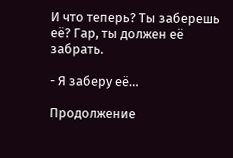И что теперь? Ты заберешь её? Гар, ты должен её забрать.

- Я заберу её…

Продолжение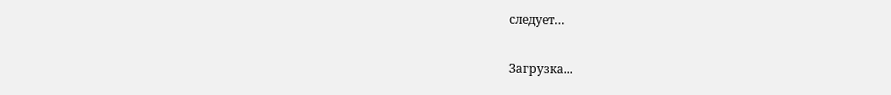следует…

Загрузка...